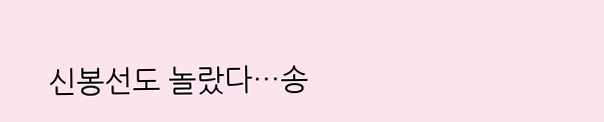신봉선도 놀랐다…송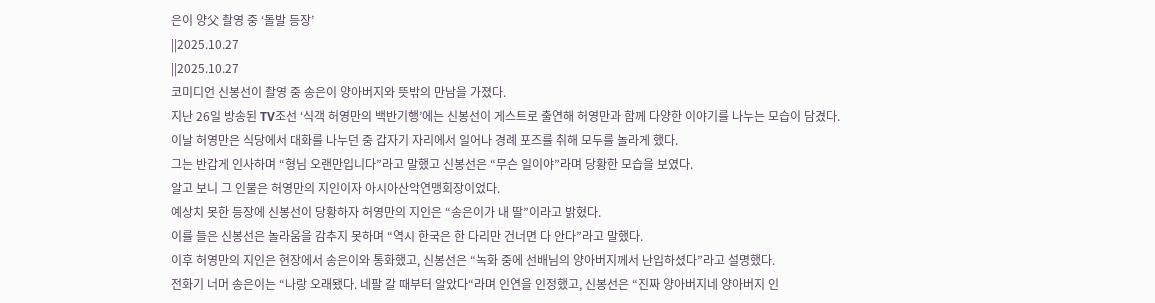은이 양父 촬영 중 ‘돌발 등장’
||2025.10.27
||2025.10.27
코미디언 신봉선이 촬영 중 송은이 양아버지와 뜻밖의 만남을 가졌다.
지난 26일 방송된 TV조선 ‘식객 허영만의 백반기행’에는 신봉선이 게스트로 출연해 허영만과 함께 다양한 이야기를 나누는 모습이 담겼다.
이날 허영만은 식당에서 대화를 나누던 중 갑자기 자리에서 일어나 경례 포즈를 취해 모두를 놀라게 했다.
그는 반갑게 인사하며 “형님 오랜만입니다”라고 말했고 신봉선은 “무슨 일이야”라며 당황한 모습을 보였다.
알고 보니 그 인물은 허영만의 지인이자 아시아산악연맹회장이었다.
예상치 못한 등장에 신봉선이 당황하자 허영만의 지인은 “송은이가 내 딸”이라고 밝혔다.
이를 들은 신봉선은 놀라움을 감추지 못하며 “역시 한국은 한 다리만 건너면 다 안다”라고 말했다.
이후 허영만의 지인은 현장에서 송은이와 통화했고, 신봉선은 “녹화 중에 선배님의 양아버지께서 난입하셨다”라고 설명했다.
전화기 너머 송은이는 “나랑 오래됐다. 네팔 갈 때부터 알았다“라며 인연을 인정했고, 신봉선은 “진짜 양아버지네 양아버지 인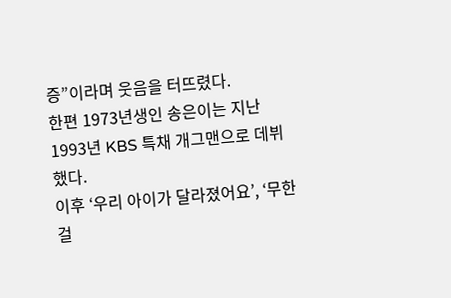증”이라며 웃음을 터뜨렸다.
한편 1973년생인 송은이는 지난 1993년 KBS 특채 개그맨으로 데뷔했다.
이후 ‘우리 아이가 달라졌어요’, ‘무한걸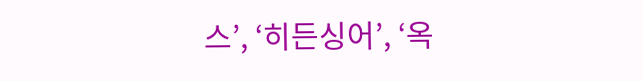스’, ‘히든싱어’, ‘옥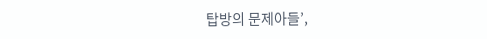탑방의 문제아들’,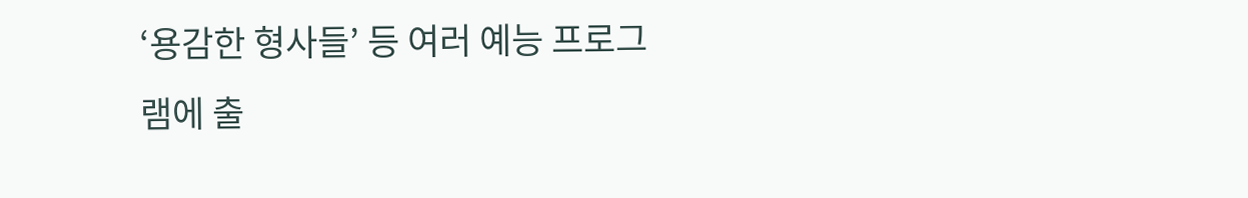‘용감한 형사들’ 등 여러 예능 프로그램에 출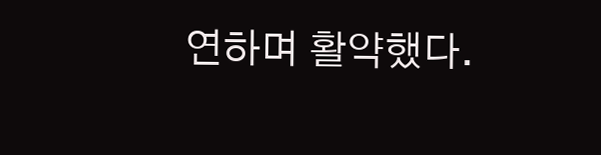연하며 활약했다.